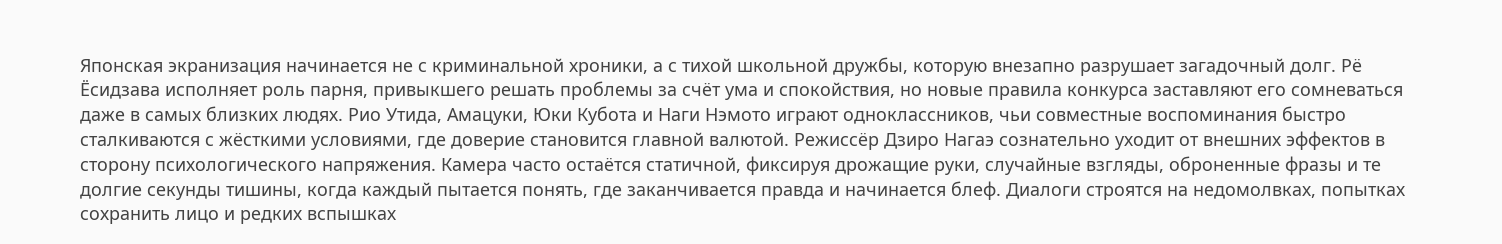Японская экранизация начинается не с криминальной хроники, а с тихой школьной дружбы, которую внезапно разрушает загадочный долг. Рё Ёсидзава исполняет роль парня, привыкшего решать проблемы за счёт ума и спокойствия, но новые правила конкурса заставляют его сомневаться даже в самых близких людях. Рио Утида, Амацуки, Юки Кубота и Наги Нэмото играют одноклассников, чьи совместные воспоминания быстро сталкиваются с жёсткими условиями, где доверие становится главной валютой. Режиссёр Дзиро Нагаэ сознательно уходит от внешних эффектов в сторону психологического напряжения. Камера часто остаётся статичной, фиксируя дрожащие руки, случайные взгляды, оброненные фразы и те долгие секунды тишины, когда каждый пытается понять, где заканчивается правда и начинается блеф. Диалоги строятся на недомолвках, попытках сохранить лицо и редких вспышках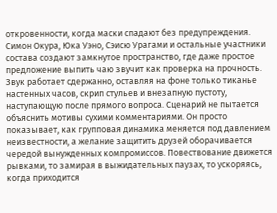откровенности, когда маски спадают без предупреждения. Симон Окура, Юка Уэно, Сэисю Урагами и остальные участники состава создают замкнутое пространство, где даже простое предложение выпить чаю звучит как проверка на прочность. Звук работает сдержанно, оставляя на фоне только тиканье настенных часов, скрип стульев и внезапную пустоту, наступающую после прямого вопроса. Сценарий не пытается объяснить мотивы сухими комментариями. Он просто показывает, как групповая динамика меняется под давлением неизвестности, а желание защитить друзей оборачивается чередой вынужденных компромиссов. Повествование движется рывками, то замирая в выжидательных паузах, то ускоряясь, когда приходится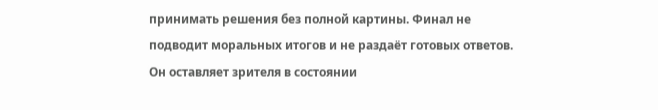принимать решения без полной картины. Финал не подводит моральных итогов и не раздаёт готовых ответов. Он оставляет зрителя в состоянии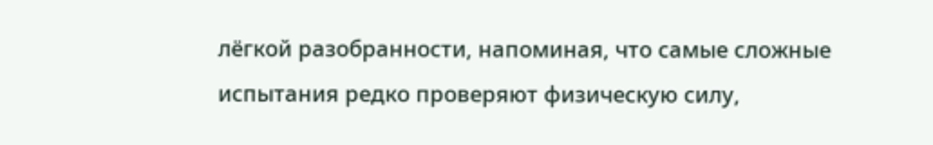лёгкой разобранности, напоминая, что самые сложные испытания редко проверяют физическую силу,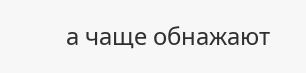а чаще обнажают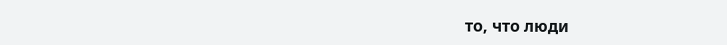то, что люди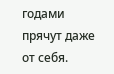годами прячут даже от себя.